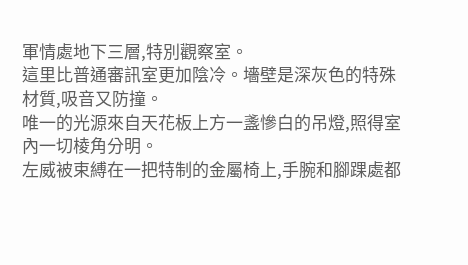軍情處地下三層,特別觀察室。
這里比普通審訊室更加陰冷。墻壁是深灰色的特殊材質,吸音又防撞。
唯一的光源來自天花板上方一盞慘白的吊燈,照得室內一切棱角分明。
左威被束縛在一把特制的金屬椅上,手腕和腳踝處都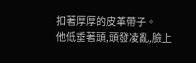扣著厚厚的皮革帶子。
他低垂著頭,頭發凌亂,臉上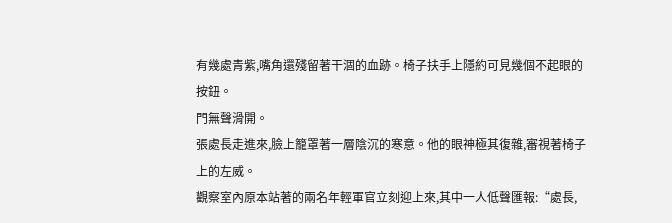有幾處青紫,嘴角還殘留著干涸的血跡。椅子扶手上隱約可見幾個不起眼的按鈕。
門無聲滑開。
張處長走進來,臉上籠罩著一層陰沉的寒意。他的眼神極其復雜,審視著椅子上的左威。
觀察室內原本站著的兩名年輕軍官立刻迎上來,其中一人低聲匯報:“處長,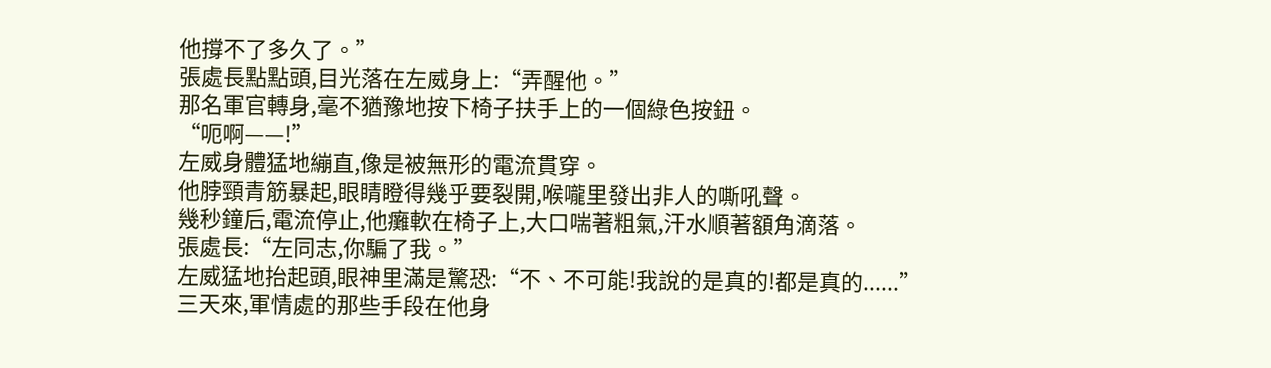他撐不了多久了。”
張處長點點頭,目光落在左威身上:“弄醒他。”
那名軍官轉身,毫不猶豫地按下椅子扶手上的一個綠色按鈕。
“呃啊——!”
左威身體猛地繃直,像是被無形的電流貫穿。
他脖頸青筋暴起,眼睛瞪得幾乎要裂開,喉嚨里發出非人的嘶吼聲。
幾秒鐘后,電流停止,他癱軟在椅子上,大口喘著粗氣,汗水順著額角滴落。
張處長:“左同志,你騙了我。”
左威猛地抬起頭,眼神里滿是驚恐:“不、不可能!我說的是真的!都是真的......”
三天來,軍情處的那些手段在他身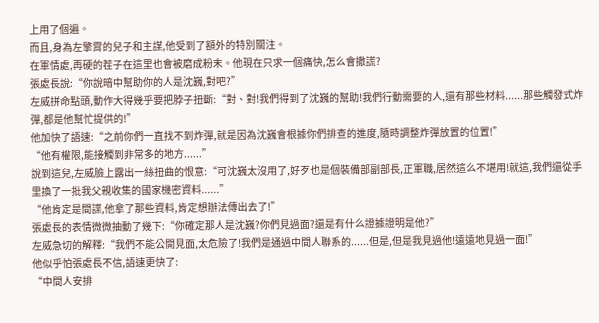上用了個遍。
而且,身為左擎霄的兒子和主謀,他受到了額外的特別關注。
在軍情處,再硬的茬子在這里也會被磨成粉末。他現在只求一個痛快,怎么會撒謊?
張處長說:“你說暗中幫助你的人是沈巍,對吧?”
左威拼命點頭,動作大得幾乎要把脖子扭斷:“對、對!我們得到了沈巍的幫助!我們行動需要的人,還有那些材料......那些觸發式炸彈,都是他幫忙提供的!”
他加快了語速:“之前你們一直找不到炸彈,就是因為沈巍會根據你們排查的進度,隨時調整炸彈放置的位置!”
“他有權限,能接觸到非常多的地方......”
說到這兒,左威臉上露出一絲扭曲的恨意:“可沈巍太沒用了,好歹也是個裝備部副部長,正軍職,居然這么不堪用!就這,我們還從手里換了一批我父親收集的國家機密資料......”
“他肯定是間諜,他拿了那些資料,肯定想辦法傳出去了!”
張處長的表情微微抽動了幾下:“你確定那人是沈巍?你們見過面?還是有什么證據證明是他?”
左威急切的解釋:“我們不能公開見面,太危險了!我們是通過中間人聯系的......但是,但是我見過他!遠遠地見過一面!”
他似乎怕張處長不信,語速更快了:
“中間人安排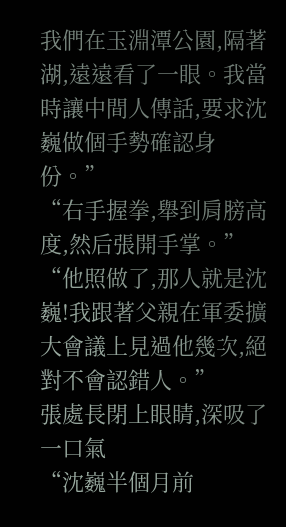我們在玉淵潭公園,隔著湖,遠遠看了一眼。我當時讓中間人傳話,要求沈巍做個手勢確認身份。”
“右手握拳,舉到肩膀高度,然后張開手掌。”
“他照做了,那人就是沈巍!我跟著父親在軍委擴大會議上見過他幾次,絕對不會認錯人。”
張處長閉上眼睛,深吸了一口氣
“沈巍半個月前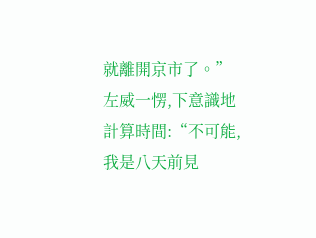就離開京市了。”
左威一愣,下意識地計算時間:“不可能,我是八天前見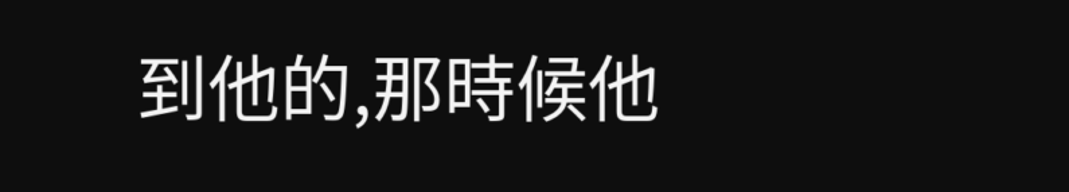到他的,那時候他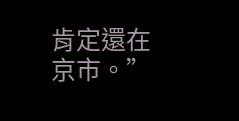肯定還在京市。”